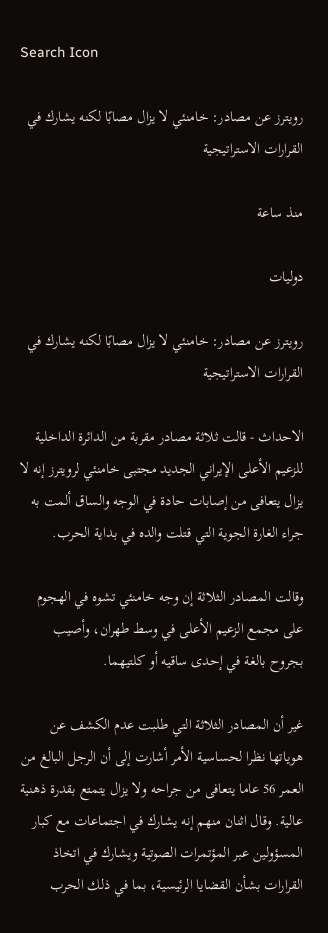Search Icon

رويترز عن مصادر: خامنئي لا يزال مصابًا لكنه يشارك في القرارات الاستراتيجية

منذ ساعة

دوليات

رويترز عن مصادر: خامنئي لا يزال مصابًا لكنه يشارك في القرارات الاستراتيجية

الاحداث - قالت ثلاثة مصادر مقربة من الدائرة الداخلية للزعيم الأعلى الإيراني الجديد مجتبى خامنئي لرويترز إنه لا يزال يتعافى من إصابات حادة في الوجه والساق ألمت به جراء الغارة الجوية التي قتلت والده في بداية الحرب.

وقالت المصادر الثلاثة إن وجه خامنئي تشوه في الهجوم على مجمع الزعيم الأعلى في وسط طهران، وأصيب بجروح بالغة في إحدى ساقيه أو كلتيهما.

غير أن المصادر الثلاثة التي طلبت عدم الكشف عن هوياتها نظرا لحساسية الأمر أشارت إلى أن الرجل البالغ من العمر 56 عاما يتعافى من جراحه ولا يزال يتمتع بقدرة ذهنية عالية. وقال اثنان منهم إنه يشارك في اجتماعات مع كبار المسؤولين عبر المؤتمرات الصوتية ويشارك في اتخاذ القرارات بشأن القضايا الرئيسية، بما في ذلك الحرب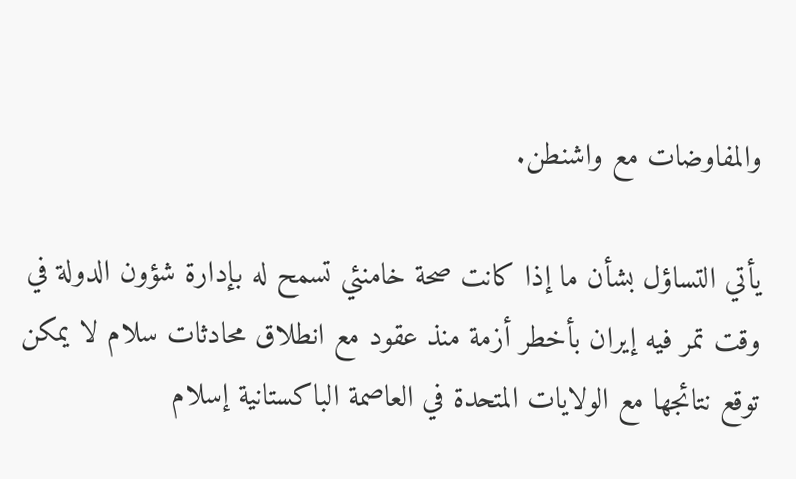والمفاوضات مع واشنطن.

يأتي التساؤل بشأن ما إذا كانت صحة خامنئي تسمح له بإدارة شؤون الدولة في وقت تمر فيه إيران بأخطر أزمة منذ عقود مع انطلاق محادثات سلام لا يمكن توقع نتائجها مع الولايات المتحدة في العاصمة الباكستانية إسلام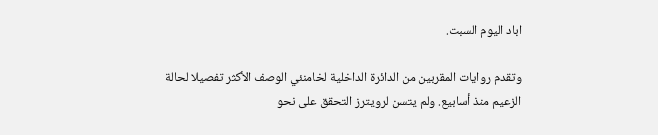اباد اليوم السبت.

وتقدم روايات المقربين من الدائرة الداخلية لخامنئي الوصف الأكثر تفصيلا لحالة الزعيم منذ أسابيع. ولم يتسن لرويترز التحقق على نحو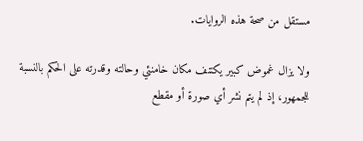مستقل من صحة هذه الروايات.

ولا يزال غموض كبير يكتنف مكان خامنئي وحالته وقدرته على الحكم بالنسبة للجمهور، إذ لم يتم نشر أي صورة أو مقطع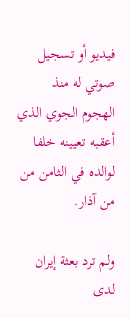فيديو أو تسجيل صوتي له منذ الهجوم الجوي الذي أعقبه تعيينه خلفا لوالده في الثامن من من آذار.

ولم ترد بعثة إيران لدى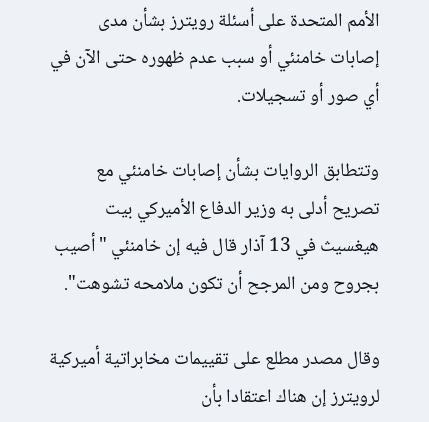الأمم المتحدة على أسئلة رويترز بشأن مدى إصابات خامنئي أو سبب عدم ظهوره حتى الآن في أي صور أو تسجيلات.

وتتطابق الروايات بشأن إصابات خامنئي مع تصريح أدلى به وزير الدفاع الأميركي بيت هيغسيث في 13 آذار قال فيه إن خامنئي "أصيب بجروح ومن المرجح أن تكون ملامحه تشوهت".

وقال مصدر مطلع على تقييمات مخابراتية أميركية لرويترز إن هناك اعتقادا بأن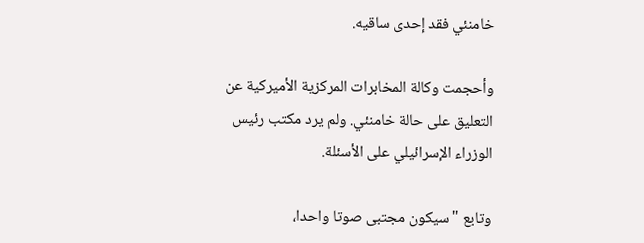خامنئي فقد إحدى ساقيه.

وأحجمت وكالة المخابرات المركزية الأميركية عن التعليق على حالة خامنئي. ولم يرد مكتب رئيس الوزراء الإسرائيلي على الأسئلة.

وتابع "سيكون مجتبى صوتا واحدا،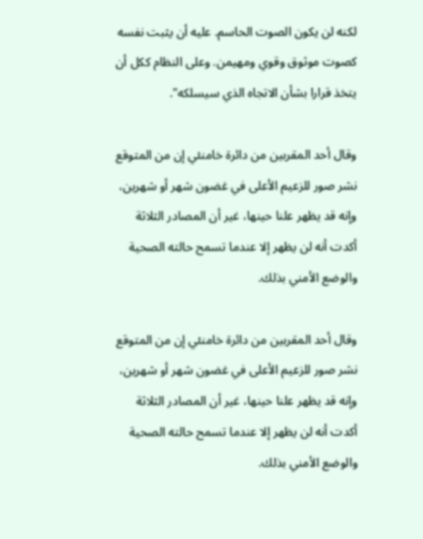لكنه لن يكون الصوت الحاسم. عليه أن يثبت نفسه كصوت موثوق وقوي ومهيمن. وعلى النظام ككل أن يتخذ قرارا بشأن الاتجاه الذي سيسلكه".

وقال أحد المقربين من دائرة خامنئي إن من المتوقع نشر صور للزعيم الأعلى في غضون شهر أو شهرين، وإنه قد يظهر علنا حينها، غير أن المصادر الثلاثة أكدت أنه لن يظهر إلا عندما تسمح حالته الصحية والوضع الأمني بذلك.

وقال أحد المقربين من دائرة خامنئي إن من المتوقع نشر صور للزعيم الأعلى في غضون شهر أو شهرين، وإنه قد يظهر علنا حينها، غير أن المصادر الثلاثة أكدت أنه لن يظهر إلا عندما تسمح حالته الصحية والوضع الأمني بذلك.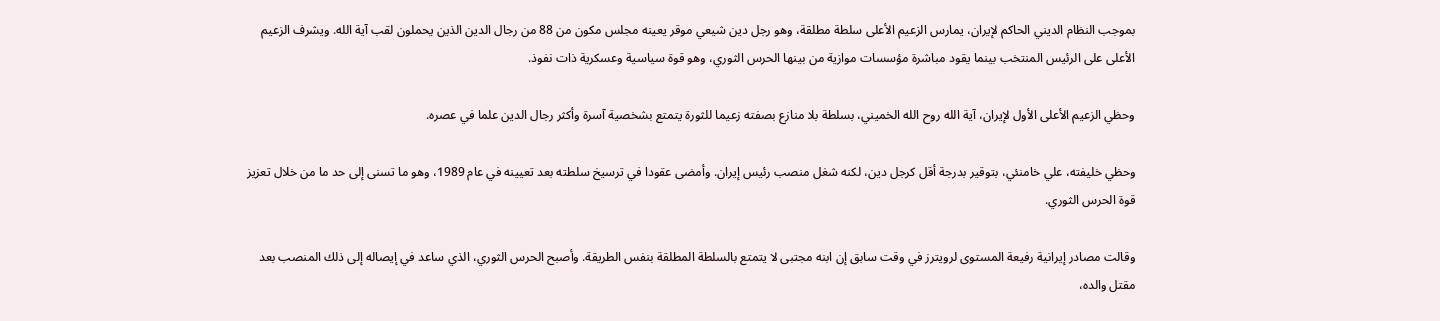بموجب النظام الديني الحاكم لإيران، يمارس الزعيم الأعلى سلطة مطلقة، وهو رجل دين شيعي موقر يعينه مجلس مكون من 88 من رجال الدين الذين يحملون لقب آية الله. ويشرف الزعيم الأعلى على الرئيس المنتخب بينما يقود مباشرة مؤسسات موازية من بينها الحرس الثوري، وهو قوة سياسية وعسكرية ذات نفوذ.

وحظي الزعيم الأعلى الأول لإيران، آية الله روح الله الخميني، بسلطة بلا منازع بصفته زعيما للثورة يتمتع بشخصية آسرة وأكثر رجال الدين علما في عصره.

وحظي خليفته، علي خامنئي، بتوقير بدرجة أقل كرجل دين، لكنه شغل منصب رئيس إيران. وأمضى عقودا في ترسيخ سلطته بعد تعيينه في عام 1989، وهو ما تسنى إلى حد ما من خلال تعزيز قوة الحرس الثوري.

وقالت مصادر إيرانية رفيعة المستوى لرويترز في وقت سابق إن ابنه مجتبى لا يتمتع بالسلطة المطلقة بنفس الطريقة. وأصبح الحرس الثوري، الذي ساعد في إيصاله إلى ذلك المنصب بعد مقتل والده،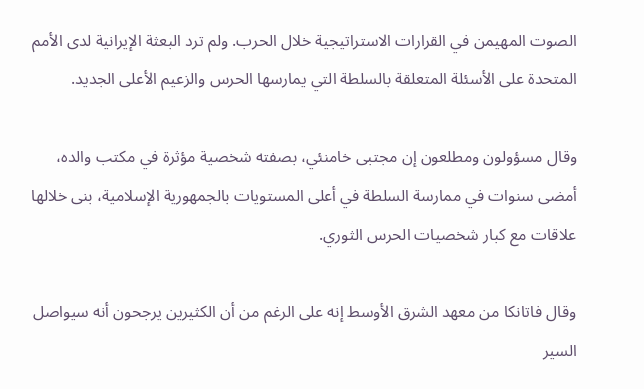الصوت المهيمن في القرارات الاستراتيجية خلال الحرب. ولم ترد البعثة الإيرانية لدى الأمم المتحدة على الأسئلة المتعلقة بالسلطة التي يمارسها الحرس والزعيم الأعلى الجديد.

وقال مسؤولون ومطلعون إن مجتبى خامنئي، بصفته شخصية مؤثرة في مكتب والده، أمضى سنوات في ممارسة السلطة في أعلى المستويات بالجمهورية الإسلامية، بنى خلالها علاقات مع كبار شخصيات الحرس الثوري.

وقال فاتانكا من معهد الشرق الأوسط إنه على الرغم من أن الكثيرين يرجحون أنه سيواصل السير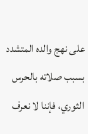على نهج والده المتشدد بسبب صلاته بالحرس الثوري، فإننا لا نعرف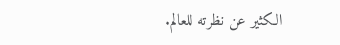الكثير عن نظرته للعالم.